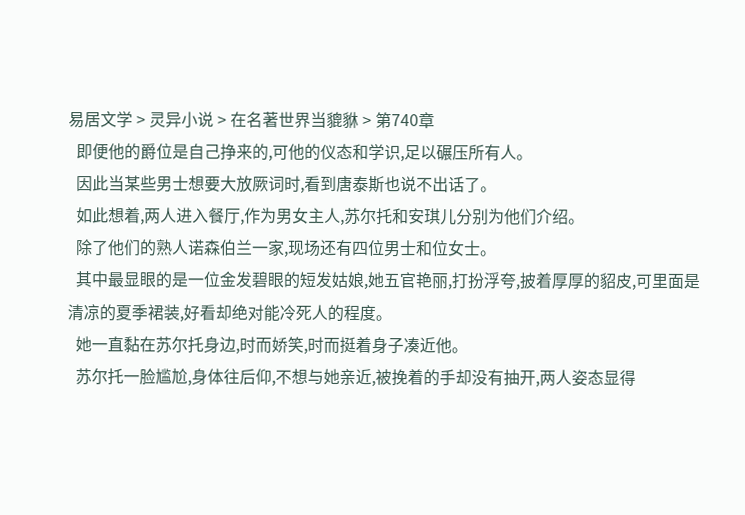易居文学 > 灵异小说 > 在名著世界当貔貅 > 第740章
  即便他的爵位是自己挣来的,可他的仪态和学识,足以碾压所有人。
  因此当某些男士想要大放厥词时,看到唐泰斯也说不出话了。
  如此想着,两人进入餐厅,作为男女主人,苏尔托和安琪儿分别为他们介绍。
  除了他们的熟人诺森伯兰一家,现场还有四位男士和位女士。
  其中最显眼的是一位金发碧眼的短发姑娘,她五官艳丽,打扮浮夸,披着厚厚的貂皮,可里面是清凉的夏季裙装,好看却绝对能冷死人的程度。
  她一直黏在苏尔托身边,时而娇笑,时而挺着身子凑近他。
  苏尔托一脸尴尬,身体往后仰,不想与她亲近,被挽着的手却没有抽开,两人姿态显得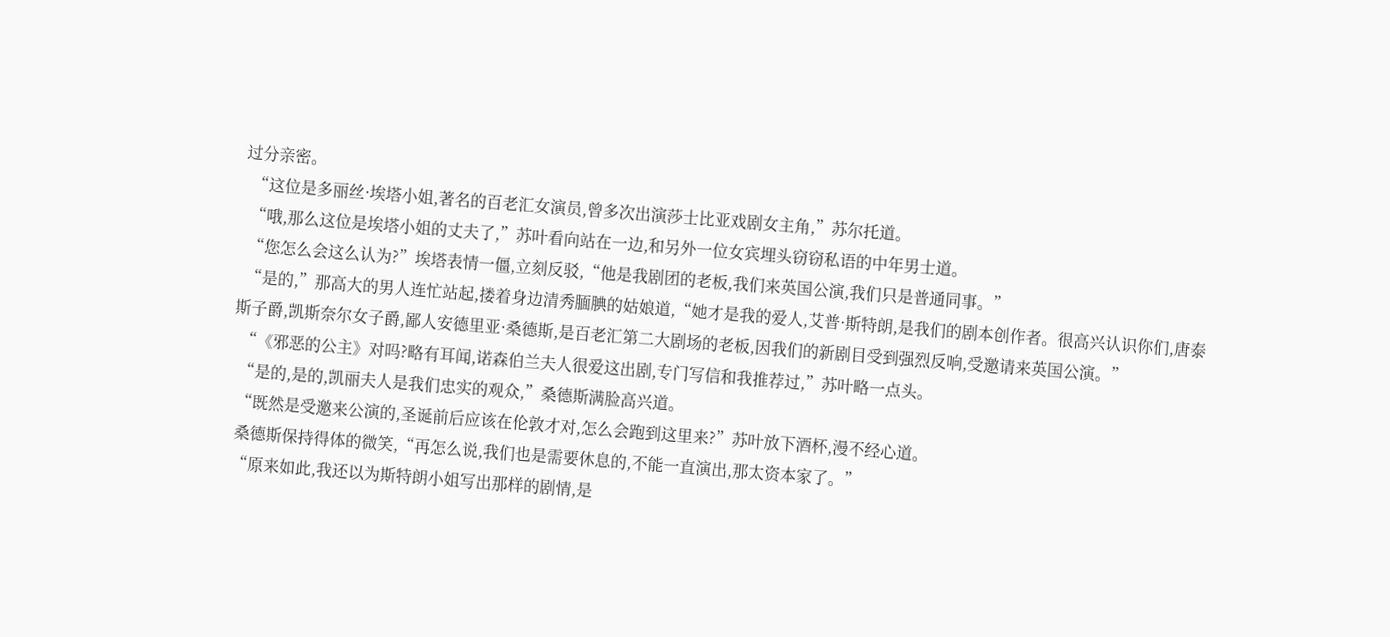过分亲密。
  “这位是多丽丝·埃塔小姐,著名的百老汇女演员,曾多次出演莎士比亚戏剧女主角,”苏尔托道。
  “哦,那么这位是埃塔小姐的丈夫了,”苏叶看向站在一边,和另外一位女宾埋头窃窃私语的中年男士道。
  “您怎么会这么认为?”埃塔表情一僵,立刻反驳,“他是我剧团的老板,我们来英国公演,我们只是普通同事。”
  “是的,”那高大的男人连忙站起,搂着身边清秀腼腆的姑娘道,“她才是我的爱人,艾普·斯特朗,是我们的剧本创作者。很高兴认识你们,唐泰斯子爵,凯斯奈尔女子爵,鄙人安德里亚·桑德斯,是百老汇第二大剧场的老板,因我们的新剧目受到强烈反响,受邀请来英国公演。”
  “《邪恶的公主》对吗?略有耳闻,诺森伯兰夫人很爱这出剧,专门写信和我推荐过,”苏叶略一点头。
  “是的,是的,凯丽夫人是我们忠实的观众,”桑德斯满脸高兴道。
  “既然是受邀来公演的,圣诞前后应该在伦敦才对,怎么会跑到这里来?”苏叶放下酒杯,漫不经心道。
  桑德斯保持得体的微笑,“再怎么说,我们也是需要休息的,不能一直演出,那太资本家了。”
  “原来如此,我还以为斯特朗小姐写出那样的剧情,是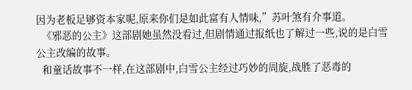因为老板足够资本家呢,原来你们是如此富有人情味,”苏叶煞有介事道。
  《邪恶的公主》这部剧她虽然没看过,但剧情通过报纸也了解过一些,说的是白雪公主改编的故事。
  和童话故事不一样,在这部剧中,白雪公主经过巧妙的周旋,战胜了恶毒的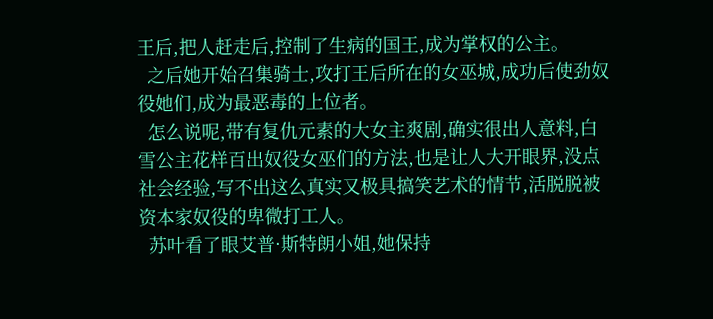王后,把人赶走后,控制了生病的国王,成为掌权的公主。
  之后她开始召集骑士,攻打王后所在的女巫城,成功后使劲奴役她们,成为最恶毒的上位者。
  怎么说呢,带有复仇元素的大女主爽剧,确实很出人意料,白雪公主花样百出奴役女巫们的方法,也是让人大开眼界,没点社会经验,写不出这么真实又极具搞笑艺术的情节,活脱脱被资本家奴役的卑微打工人。
  苏叶看了眼艾普·斯特朗小姐,她保持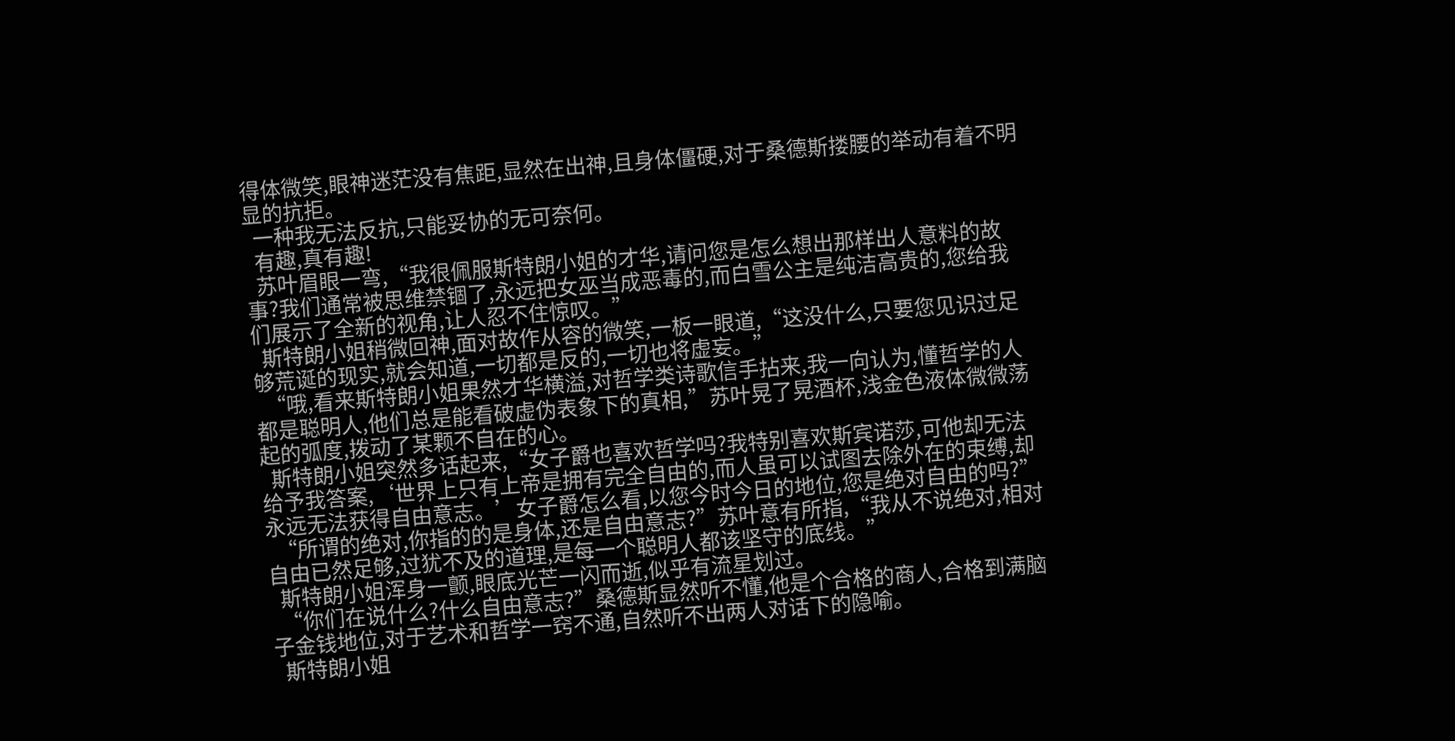得体微笑,眼神迷茫没有焦距,显然在出神,且身体僵硬,对于桑德斯搂腰的举动有着不明显的抗拒。
  一种我无法反抗,只能妥协的无可奈何。
  有趣,真有趣!
  苏叶眉眼一弯,“我很佩服斯特朗小姐的才华,请问您是怎么想出那样出人意料的故事?我们通常被思维禁锢了,永远把女巫当成恶毒的,而白雪公主是纯洁高贵的,您给我们展示了全新的视角,让人忍不住惊叹。”
  斯特朗小姐稍微回神,面对故作从容的微笑,一板一眼道,“这没什么,只要您见识过足够荒诞的现实,就会知道,一切都是反的,一切也将虚妄。”
  “哦,看来斯特朗小姐果然才华横溢,对哲学类诗歌信手拈来,我一向认为,懂哲学的人都是聪明人,他们总是能看破虚伪表象下的真相,”苏叶晃了晃酒杯,浅金色液体微微荡起的弧度,拨动了某颗不自在的心。
  斯特朗小姐突然多话起来,“女子爵也喜欢哲学吗?我特别喜欢斯宾诺莎,可他却无法给予我答案,‘世界上只有上帝是拥有完全自由的,而人虽可以试图去除外在的束缚,却永远无法获得自由意志。’女子爵怎么看,以您今时今日的地位,您是绝对自由的吗?”
  “所谓的绝对,你指的的是身体,还是自由意志?”苏叶意有所指,“我从不说绝对,相对自由已然足够,过犹不及的道理,是每一个聪明人都该坚守的底线。”
  斯特朗小姐浑身一颤,眼底光芒一闪而逝,似乎有流星划过。
  “你们在说什么?什么自由意志?”桑德斯显然听不懂,他是个合格的商人,合格到满脑子金钱地位,对于艺术和哲学一窍不通,自然听不出两人对话下的隐喻。
  斯特朗小姐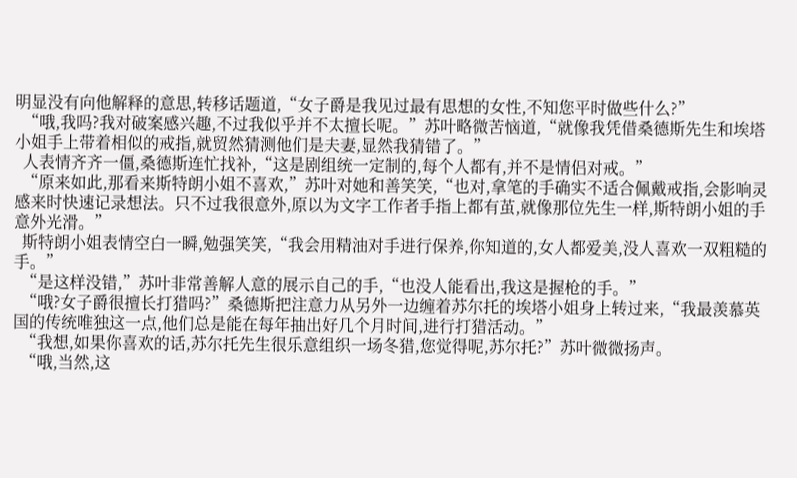明显没有向他解释的意思,转移话题道,“女子爵是我见过最有思想的女性,不知您平时做些什么?”
  “哦,我吗?我对破案感兴趣,不过我似乎并不太擅长呢。”苏叶略微苦恼道,“就像我凭借桑德斯先生和埃塔小姐手上带着相似的戒指,就贸然猜测他们是夫妻,显然我猜错了。”
  人表情齐齐一僵,桑德斯连忙找补,“这是剧组统一定制的,每个人都有,并不是情侣对戒。”
  “原来如此,那看来斯特朗小姐不喜欢,”苏叶对她和善笑笑,“也对,拿笔的手确实不适合佩戴戒指,会影响灵感来时快速记录想法。只不过我很意外,原以为文字工作者手指上都有茧,就像那位先生一样,斯特朗小姐的手意外光滑。”
  斯特朗小姐表情空白一瞬,勉强笑笑,“我会用精油对手进行保养,你知道的,女人都爱美,没人喜欢一双粗糙的手。”
  “是这样没错,”苏叶非常善解人意的展示自己的手,“也没人能看出,我这是握枪的手。”
  “哦?女子爵很擅长打猎吗?”桑德斯把注意力从另外一边缠着苏尔托的埃塔小姐身上转过来,“我最羡慕英国的传统唯独这一点,他们总是能在每年抽出好几个月时间,进行打猎活动。”
  “我想,如果你喜欢的话,苏尔托先生很乐意组织一场冬猎,您觉得呢,苏尔托?”苏叶微微扬声。
  “哦,当然,这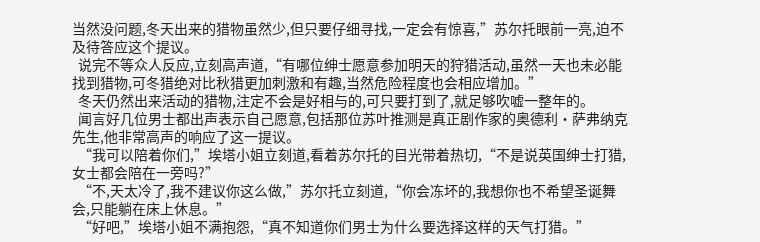当然没问题,冬天出来的猎物虽然少,但只要仔细寻找,一定会有惊喜,”苏尔托眼前一亮,迫不及待答应这个提议。
  说完不等众人反应,立刻高声道,“有哪位绅士愿意参加明天的狩猎活动,虽然一天也未必能找到猎物,可冬猎绝对比秋猎更加刺激和有趣,当然危险程度也会相应增加。”
  冬天仍然出来活动的猎物,注定不会是好相与的,可只要打到了,就足够吹嘘一整年的。
  闻言好几位男士都出声表示自己愿意,包括那位苏叶推测是真正剧作家的奥德利·萨弗纳克先生,他非常高声的响应了这一提议。
  “我可以陪着你们,”埃塔小姐立刻道,看着苏尔托的目光带着热切,“不是说英国绅士打猎,女士都会陪在一旁吗?”
  “不,天太冷了,我不建议你这么做,”苏尔托立刻道,“你会冻坏的,我想你也不希望圣诞舞会,只能躺在床上休息。”
  “好吧,”埃塔小姐不满抱怨,“真不知道你们男士为什么要选择这样的天气打猎。”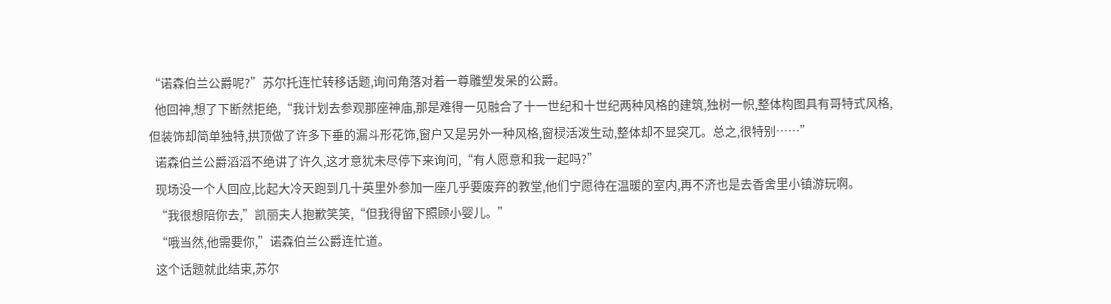“诺森伯兰公爵呢?”苏尔托连忙转移话题,询问角落对着一尊雕塑发呆的公爵。
  他回神,想了下断然拒绝,“我计划去参观那座神庙,那是难得一见融合了十一世纪和十世纪两种风格的建筑,独树一帜,整体构图具有哥特式风格,但装饰却简单独特,拱顶做了许多下垂的漏斗形花饰,窗户又是另外一种风格,窗棂活泼生动,整体却不显突兀。总之,很特别……”
  诺森伯兰公爵滔滔不绝讲了许久,这才意犹未尽停下来询问,“有人愿意和我一起吗?”
  现场没一个人回应,比起大冷天跑到几十英里外参加一座几乎要废弃的教堂,他们宁愿待在温暖的室内,再不济也是去香舍里小镇游玩啊。
  “我很想陪你去,”凯丽夫人抱歉笑笑,“但我得留下照顾小婴儿。”
  “哦当然,他需要你,”诺森伯兰公爵连忙道。
  这个话题就此结束,苏尔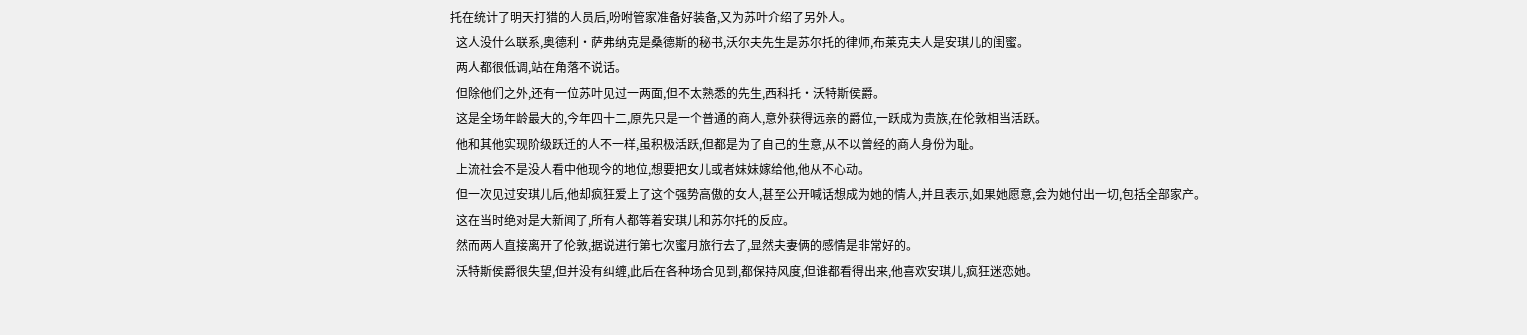托在统计了明天打猎的人员后,吩咐管家准备好装备,又为苏叶介绍了另外人。
  这人没什么联系,奥德利·萨弗纳克是桑德斯的秘书,沃尔夫先生是苏尔托的律师,布莱克夫人是安琪儿的闺蜜。
  两人都很低调,站在角落不说话。
  但除他们之外,还有一位苏叶见过一两面,但不太熟悉的先生,西科托·沃特斯侯爵。
  这是全场年龄最大的,今年四十二,原先只是一个普通的商人,意外获得远亲的爵位,一跃成为贵族,在伦敦相当活跃。
  他和其他实现阶级跃迁的人不一样,虽积极活跃,但都是为了自己的生意,从不以曾经的商人身份为耻。
  上流社会不是没人看中他现今的地位,想要把女儿或者妹妹嫁给他,他从不心动。
  但一次见过安琪儿后,他却疯狂爱上了这个强势高傲的女人,甚至公开喊话想成为她的情人,并且表示,如果她愿意,会为她付出一切,包括全部家产。
  这在当时绝对是大新闻了,所有人都等着安琪儿和苏尔托的反应。
  然而两人直接离开了伦敦,据说进行第七次蜜月旅行去了,显然夫妻俩的感情是非常好的。
  沃特斯侯爵很失望,但并没有纠缠,此后在各种场合见到,都保持风度,但谁都看得出来,他喜欢安琪儿,疯狂迷恋她。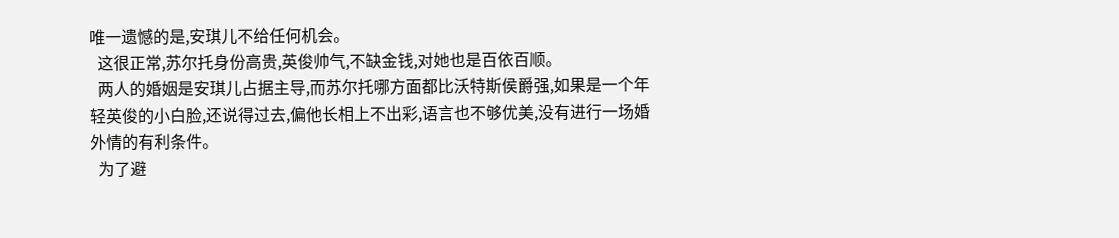唯一遗憾的是,安琪儿不给任何机会。
  这很正常,苏尔托身份高贵,英俊帅气,不缺金钱,对她也是百依百顺。
  两人的婚姻是安琪儿占据主导,而苏尔托哪方面都比沃特斯侯爵强,如果是一个年轻英俊的小白脸,还说得过去,偏他长相上不出彩,语言也不够优美,没有进行一场婚外情的有利条件。
  为了避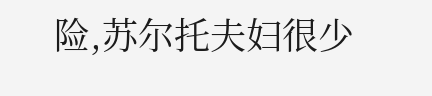险,苏尔托夫妇很少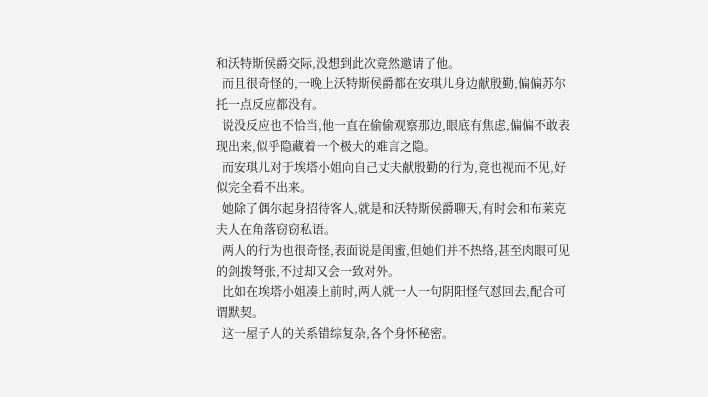和沃特斯侯爵交际,没想到此次竟然邀请了他。
  而且很奇怪的,一晚上沃特斯侯爵都在安琪儿身边献殷勤,偏偏苏尔托一点反应都没有。
  说没反应也不恰当,他一直在偷偷观察那边,眼底有焦虑,偏偏不敢表现出来,似乎隐藏着一个极大的难言之隐。
  而安琪儿对于埃塔小姐向自己丈夫献殷勤的行为,竟也视而不见,好似完全看不出来。
  她除了偶尔起身招待客人,就是和沃特斯侯爵聊天,有时会和布莱克夫人在角落窃窃私语。
  两人的行为也很奇怪,表面说是闺蜜,但她们并不热络,甚至肉眼可见的剑拨弩张,不过却又会一致对外。
  比如在埃塔小姐凑上前时,两人就一人一句阴阳怪气怼回去,配合可谓默契。
  这一屋子人的关系错综复杂,各个身怀秘密。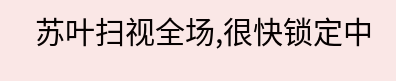苏叶扫视全场,很快锁定中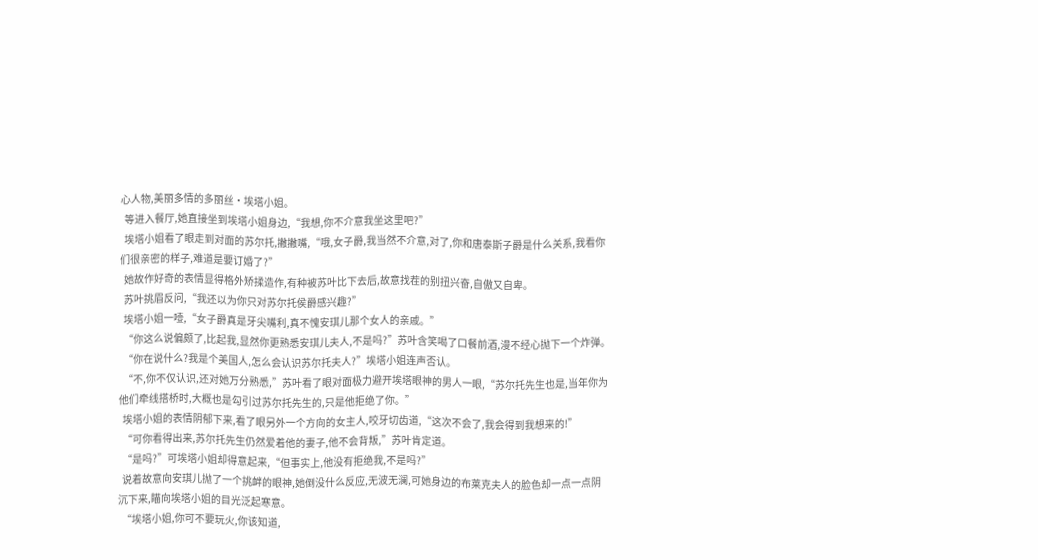心人物,美丽多情的多丽丝·埃塔小姐。
  等进入餐厅,她直接坐到埃塔小姐身边,“我想,你不介意我坐这里吧?”
  埃塔小姐看了眼走到对面的苏尔托,撇撇嘴,“哦,女子爵,我当然不介意,对了,你和唐泰斯子爵是什么关系,我看你们很亲密的样子,难道是要订婚了?”
  她故作好奇的表情显得格外矫揉造作,有种被苏叶比下去后,故意找茬的别扭兴奋,自傲又自卑。
  苏叶挑眉反问,“我还以为你只对苏尔托侯爵感兴趣?”
  埃塔小姐一噎,“女子爵真是牙尖嘴利,真不愧安琪儿那个女人的亲戚。”
  “你这么说偏颇了,比起我,显然你更熟悉安琪儿夫人,不是吗?”苏叶含笑喝了口餐前酒,漫不经心抛下一个炸弹。
  “你在说什么?我是个美国人,怎么会认识苏尔托夫人?”埃塔小姐连声否认。
  “不,你不仅认识,还对她万分熟悉,”苏叶看了眼对面极力避开埃塔眼神的男人一眼,“苏尔托先生也是,当年你为他们牵线搭桥时,大概也是勾引过苏尔托先生的,只是他拒绝了你。”
  埃塔小姐的表情阴郁下来,看了眼另外一个方向的女主人,咬牙切齿道,“这次不会了,我会得到我想来的!”
  “可你看得出来,苏尔托先生仍然爱着他的妻子,他不会背叛,”苏叶肯定道。
  “是吗?”可埃塔小姐却得意起来,“但事实上,他没有拒绝我,不是吗?”
  说着故意向安琪儿抛了一个挑衅的眼神,她倒没什么反应,无波无澜,可她身边的布莱克夫人的脸色却一点一点阴沉下来,瞄向埃塔小姐的目光泛起寒意。
  “埃塔小姐,你可不要玩火,你该知道,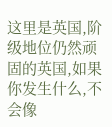这里是英国,阶级地位仍然顽固的英国,如果你发生什么,不会像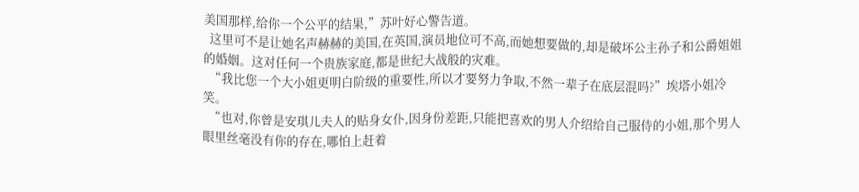美国那样,给你一个公平的结果,”苏叶好心警告道。
  这里可不是让她名声赫赫的美国,在英国,演员地位可不高,而她想要做的,却是破坏公主孙子和公爵姐姐的婚姻。这对任何一个贵族家庭,都是世纪大战般的灾难。
  “我比您一个大小姐更明白阶级的重要性,所以才要努力争取,不然一辈子在底层混吗?”埃塔小姐冷笑。
  “也对,你曾是安琪儿夫人的贴身女仆,因身份差距,只能把喜欢的男人介绍给自己服侍的小姐,那个男人眼里丝毫没有你的存在,哪怕上赶着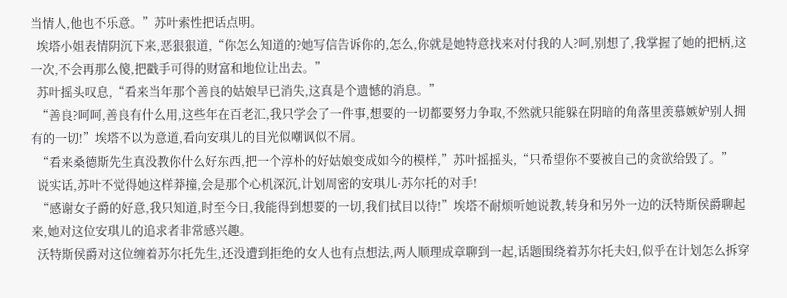当情人,他也不乐意。”苏叶索性把话点明。
  埃塔小姐表情阴沉下来,恶狠狠道,“你怎么知道的?她写信告诉你的,怎么,你就是她特意找来对付我的人?呵,别想了,我掌握了她的把柄,这一次,不会再那么傻,把戳手可得的财富和地位让出去。”
  苏叶摇头叹息,“看来当年那个善良的姑娘早已消失,这真是个遗憾的消息。”
  “善良?呵呵,善良有什么用,这些年在百老汇,我只学会了一件事,想要的一切都要努力争取,不然就只能躲在阴暗的角落里羡慕嫉妒别人拥有的一切!”埃塔不以为意道,看向安琪儿的目光似嘲讽似不屑。
  “看来桑德斯先生真没教你什么好东西,把一个淳朴的好姑娘变成如今的模样,”苏叶摇摇头,“只希望你不要被自己的贪欲给毁了。”
  说实话,苏叶不觉得她这样莽撞,会是那个心机深沉,计划周密的安琪儿·苏尔托的对手!
  “感谢女子爵的好意,我只知道,时至今日,我能得到想要的一切,我们拭目以待!”埃塔不耐烦听她说教,转身和另外一边的沃特斯侯爵聊起来,她对这位安琪儿的追求者非常感兴趣。
  沃特斯侯爵对这位缠着苏尔托先生,还没遭到拒绝的女人也有点想法,两人顺理成章聊到一起,话题围绕着苏尔托夫妇,似乎在计划怎么拆穿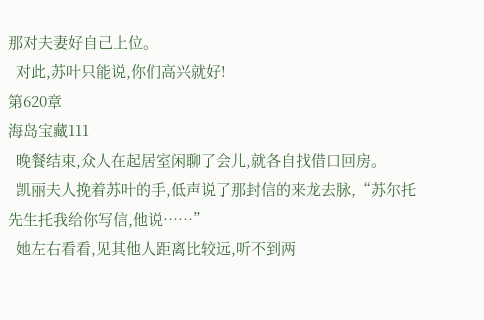那对夫妻好自己上位。
  对此,苏叶只能说,你们高兴就好!
第620章
海岛宝藏111
  晚餐结束,众人在起居室闲聊了会儿,就各自找借口回房。
  凯丽夫人挽着苏叶的手,低声说了那封信的来龙去脉,“苏尔托先生托我给你写信,他说……”
  她左右看看,见其他人距离比较远,听不到两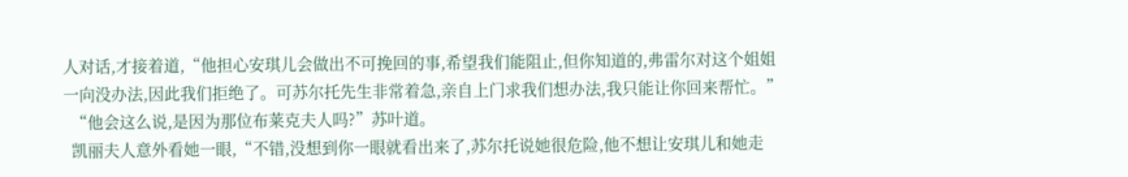人对话,才接着道,“他担心安琪儿会做出不可挽回的事,希望我们能阻止,但你知道的,弗雷尔对这个姐姐一向没办法,因此我们拒绝了。可苏尔托先生非常着急,亲自上门求我们想办法,我只能让你回来帮忙。”
  “他会这么说,是因为那位布莱克夫人吗?”苏叶道。
  凯丽夫人意外看她一眼,“不错,没想到你一眼就看出来了,苏尔托说她很危险,他不想让安琪儿和她走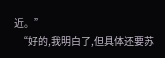近。”
  “好的,我明白了,但具体还要苏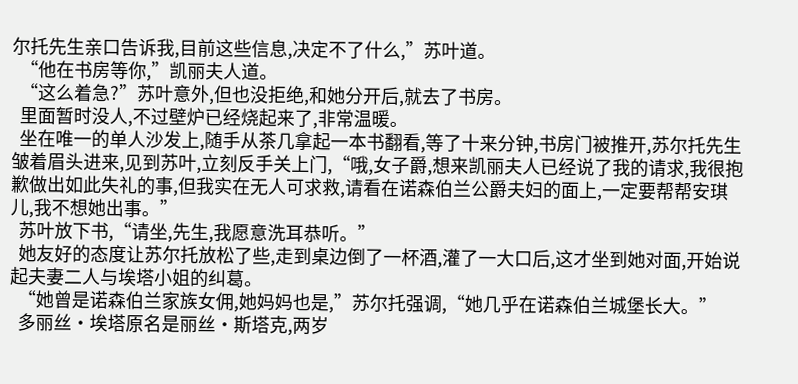尔托先生亲口告诉我,目前这些信息,决定不了什么,”苏叶道。
  “他在书房等你,”凯丽夫人道。
  “这么着急?”苏叶意外,但也没拒绝,和她分开后,就去了书房。
  里面暂时没人,不过壁炉已经烧起来了,非常温暖。
  坐在唯一的单人沙发上,随手从茶几拿起一本书翻看,等了十来分钟,书房门被推开,苏尔托先生皱着眉头进来,见到苏叶,立刻反手关上门,“哦,女子爵,想来凯丽夫人已经说了我的请求,我很抱歉做出如此失礼的事,但我实在无人可求救,请看在诺森伯兰公爵夫妇的面上,一定要帮帮安琪儿,我不想她出事。”
  苏叶放下书,“请坐,先生,我愿意洗耳恭听。”
  她友好的态度让苏尔托放松了些,走到桌边倒了一杯酒,灌了一大口后,这才坐到她对面,开始说起夫妻二人与埃塔小姐的纠葛。
  “她曾是诺森伯兰家族女佣,她妈妈也是,”苏尔托强调,“她几乎在诺森伯兰城堡长大。”
  多丽丝·埃塔原名是丽丝·斯塔克,两岁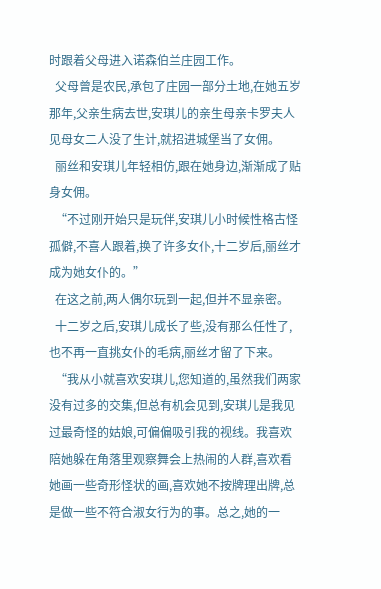时跟着父母进入诺森伯兰庄园工作。
  父母曾是农民,承包了庄园一部分土地,在她五岁那年,父亲生病去世,安琪儿的亲生母亲卡罗夫人见母女二人没了生计,就招进城堡当了女佣。
  丽丝和安琪儿年轻相仿,跟在她身边,渐渐成了贴身女佣。
  “不过刚开始只是玩伴,安琪儿小时候性格古怪孤僻,不喜人跟着,换了许多女仆,十二岁后,丽丝才成为她女仆的。”
  在这之前,两人偶尔玩到一起,但并不显亲密。
  十二岁之后,安琪儿成长了些,没有那么任性了,也不再一直挑女仆的毛病,丽丝才留了下来。
  “我从小就喜欢安琪儿,您知道的,虽然我们两家没有过多的交集,但总有机会见到,安琪儿是我见过最奇怪的姑娘,可偏偏吸引我的视线。我喜欢陪她躲在角落里观察舞会上热闹的人群,喜欢看她画一些奇形怪状的画,喜欢她不按牌理出牌,总是做一些不符合淑女行为的事。总之,她的一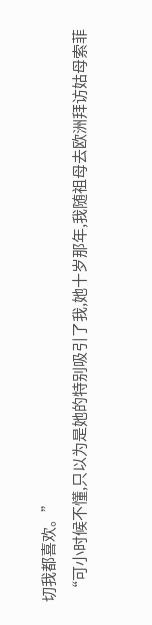切我都喜欢。”
  “可小时候不懂,只以为是她的特别吸引了我,她十岁那年,我随祖母去欧洲拜访姑母索菲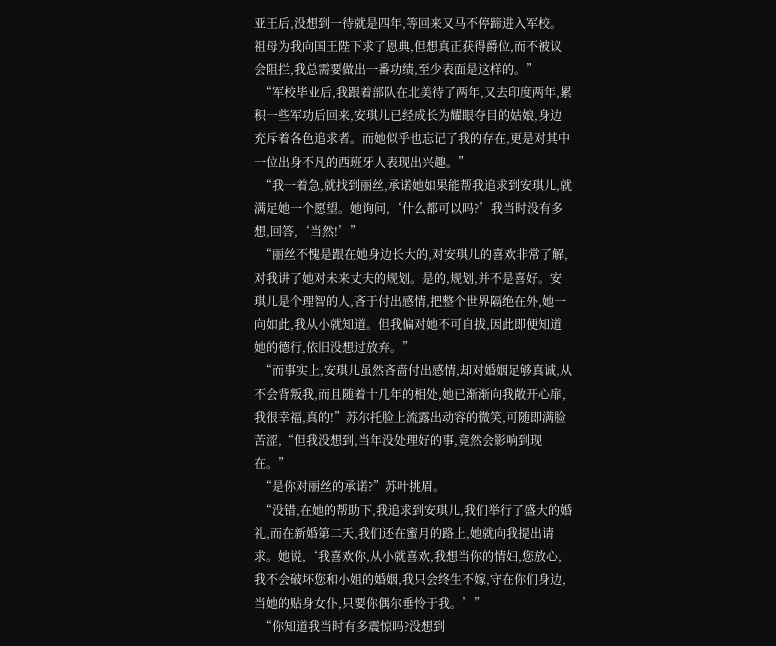亚王后,没想到一待就是四年,等回来又马不停蹄进入军校。祖母为我向国王陛下求了恩典,但想真正获得爵位,而不被议会阻拦,我总需要做出一番功绩,至少表面是这样的。”
  “军校毕业后,我跟着部队在北美待了两年,又去印度两年,累积一些军功后回来,安琪儿已经成长为耀眼夺目的姑娘,身边充斥着各色追求者。而她似乎也忘记了我的存在,更是对其中一位出身不凡的西班牙人表现出兴趣。”
  “我一着急,就找到丽丝,承诺她如果能帮我追求到安琪儿,就满足她一个愿望。她询问,‘什么都可以吗?’我当时没有多想,回答,‘当然!’”
  “丽丝不愧是跟在她身边长大的,对安琪儿的喜欢非常了解,对我讲了她对未来丈夫的规划。是的,规划,并不是喜好。安琪儿是个理智的人,吝于付出感情,把整个世界隔绝在外,她一向如此,我从小就知道。但我偏对她不可自拔,因此即便知道她的德行,依旧没想过放弃。”
  “而事实上,安琪儿虽然吝啬付出感情,却对婚姻足够真诚,从不会背叛我,而且随着十几年的相处,她已渐渐向我敞开心扉,我很幸福,真的!”苏尔托脸上流露出动容的微笑,可随即满脸苦涩,“但我没想到,当年没处理好的事,竟然会影响到现在。”
  “是你对丽丝的承诺?”苏叶挑眉。
  “没错,在她的帮助下,我追求到安琪儿,我们举行了盛大的婚礼,而在新婚第二天,我们还在蜜月的路上,她就向我提出请求。她说,‘我喜欢你,从小就喜欢,我想当你的情妇,您放心,我不会破坏您和小姐的婚姻,我只会终生不嫁,守在你们身边,当她的贴身女仆,只要你偶尔垂怜于我。’”
  “你知道我当时有多震惊吗?没想到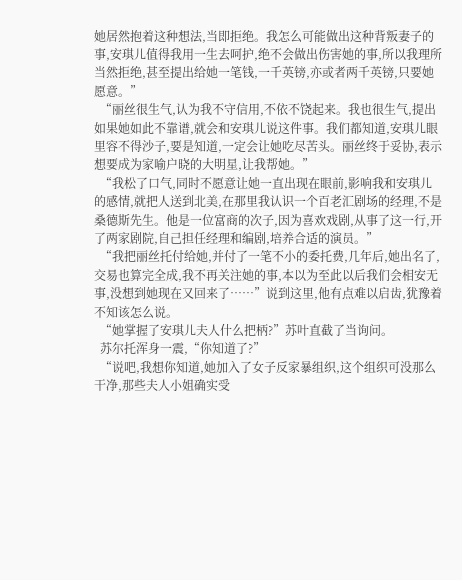她居然抱着这种想法,当即拒绝。我怎么可能做出这种背叛妻子的事,安琪儿值得我用一生去呵护,绝不会做出伤害她的事,所以我理所当然拒绝,甚至提出给她一笔钱,一千英镑,亦或者两千英镑,只要她愿意。”
  “丽丝很生气,认为我不守信用,不依不饶起来。我也很生气,提出如果她如此不靠谱,就会和安琪儿说这件事。我们都知道,安琪儿眼里容不得沙子,要是知道,一定会让她吃尽苦头。丽丝终于妥协,表示想要成为家喻户晓的大明星,让我帮她。”
  “我松了口气,同时不愿意让她一直出现在眼前,影响我和安琪儿的感情,就把人送到北美,在那里我认识一个百老汇剧场的经理,不是桑德斯先生。他是一位富商的次子,因为喜欢戏剧,从事了这一行,开了两家剧院,自己担任经理和编剧,培养合适的演员。”
  “我把丽丝托付给她,并付了一笔不小的委托费,几年后,她出名了,交易也算完全成,我不再关注她的事,本以为至此以后我们会相安无事,没想到她现在又回来了……”说到这里,他有点难以启齿,犹豫着不知该怎么说。
  “她掌握了安琪儿夫人什么把柄?”苏叶直截了当询问。
  苏尔托浑身一震,“你知道了?”
  “说吧,我想你知道,她加入了女子反家暴组织,这个组织可没那么干净,那些夫人小姐确实受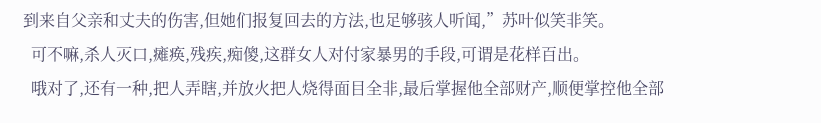到来自父亲和丈夫的伤害,但她们报复回去的方法,也足够骇人听闻,”苏叶似笑非笑。
  可不嘛,杀人灭口,瘫痪,残疾,痴傻,这群女人对付家暴男的手段,可谓是花样百出。
  哦对了,还有一种,把人弄瞎,并放火把人烧得面目全非,最后掌握他全部财产,顺便掌控他全部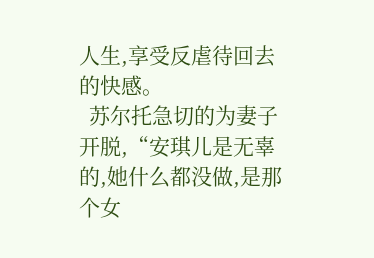人生,享受反虐待回去的快感。
  苏尔托急切的为妻子开脱,“安琪儿是无辜的,她什么都没做,是那个女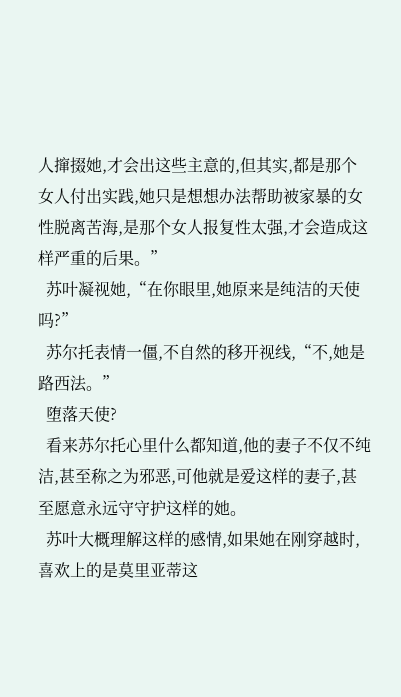人撺掇她,才会出这些主意的,但其实,都是那个女人付出实践,她只是想想办法帮助被家暴的女性脱离苦海,是那个女人报复性太强,才会造成这样严重的后果。”
  苏叶凝视她,“在你眼里,她原来是纯洁的天使吗?”
  苏尔托表情一僵,不自然的移开视线,“不,她是路西法。”
  堕落天使?
  看来苏尔托心里什么都知道,他的妻子不仅不纯洁,甚至称之为邪恶,可他就是爱这样的妻子,甚至愿意永远守守护这样的她。
  苏叶大概理解这样的感情,如果她在刚穿越时,喜欢上的是莫里亚蒂这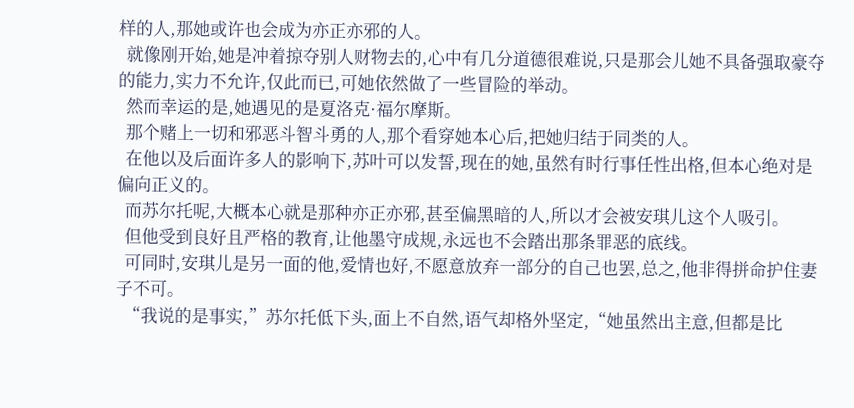样的人,那她或许也会成为亦正亦邪的人。
  就像刚开始,她是冲着掠夺别人财物去的,心中有几分道德很难说,只是那会儿她不具备强取豪夺的能力,实力不允许,仅此而已,可她依然做了一些冒险的举动。
  然而幸运的是,她遇见的是夏洛克·福尔摩斯。
  那个赌上一切和邪恶斗智斗勇的人,那个看穿她本心后,把她归结于同类的人。
  在他以及后面许多人的影响下,苏叶可以发誓,现在的她,虽然有时行事任性出格,但本心绝对是偏向正义的。
  而苏尔托呢,大概本心就是那种亦正亦邪,甚至偏黑暗的人,所以才会被安琪儿这个人吸引。
  但他受到良好且严格的教育,让他墨守成规,永远也不会踏出那条罪恶的底线。
  可同时,安琪儿是另一面的他,爱情也好,不愿意放弃一部分的自己也罢,总之,他非得拼命护住妻子不可。
  “我说的是事实,”苏尔托低下头,面上不自然,语气却格外坚定,“她虽然出主意,但都是比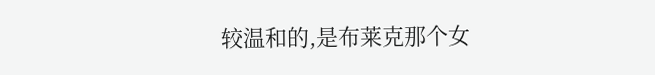较温和的,是布莱克那个女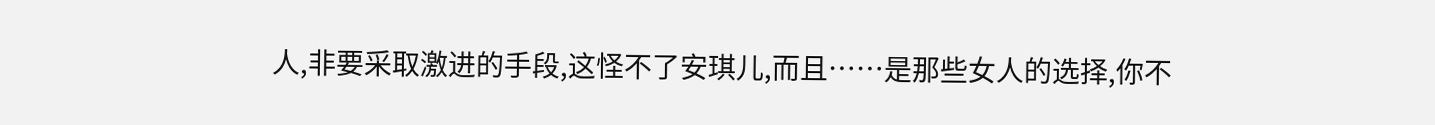人,非要采取激进的手段,这怪不了安琪儿,而且……是那些女人的选择,你不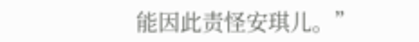能因此责怪安琪儿。”